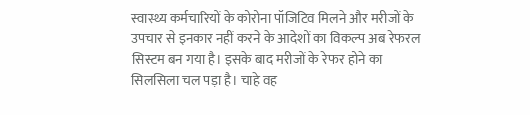स्वास्थ्य कर्मचारियों के कोरोना पॉजिटिव मिलने और मरीजों के उपचार से इनकार नहीं करने के आदेशों का विकल्प अब रेफरल सिस्टम बन गया है। इसके बाद मरीजों के रेफर होने का सिलसिला चल पड़ा है। चाहे वह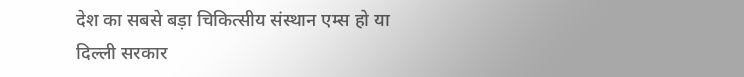देश का सबसे बड़ा चिकित्सीय संस्थान एम्स हो या दिल्ली सरकार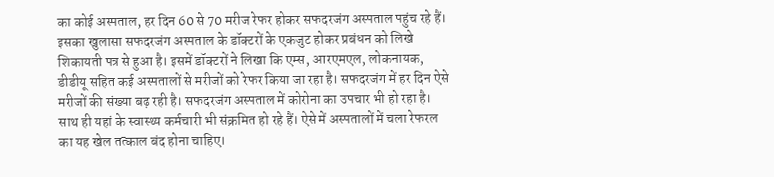का कोई अस्पताल, हर दिन 60 से 70 मरीज रेफर होकर सफदरजंग अस्पताल पहुंच रहे हैं।
इसका खुलासा सफदरजंग अस्पताल के डॉक्टरों के एकजुट होकर प्रबंधन को लिखे शिकायती पत्र से हुआ है। इसमें डॉक्टरों ने लिखा कि एम्स, आरएमएल, लोकनायक, डीडीयू सहित कई अस्पतालों से मरीजों को रेफर किया जा रहा है। सफदरजंग में हर दिन ऐसे मरीजों की संख्या बढ़ रही है। सफदरजंग अस्पताल में कोरोना का उपचार भी हो रहा है। साथ ही यहां के स्वास्थ्य कर्मचारी भी संक्रमित हो रहे हैं। ऐसे में अस्पतालों में चला रेफरल का यह खेल तत्काल बंद होना चाहिए।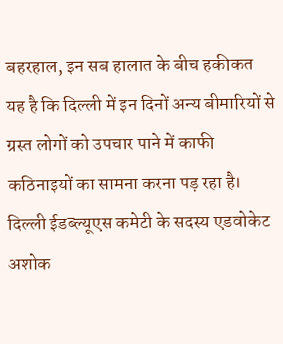बहरहाल, इन सब हालात के बीच हकीकत यह है कि दिल्ली में इन दिनों अन्य बीमारियों से ग्रस्त लोगों को उपचार पाने में काफी कठिनाइयों का सामना करना पड़ रहा है। दिल्ली ईडब्ल्यूएस कमेटी के सदस्य एडवोकेट अशोक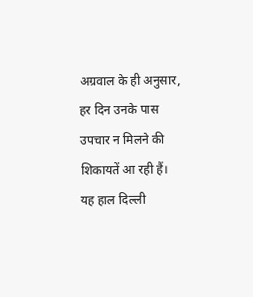अग्रवाल के ही अनुसार, हर दिन उनके पास उपचार न मिलने की शिकायतें आ रही हैं। यह हाल दिल्ली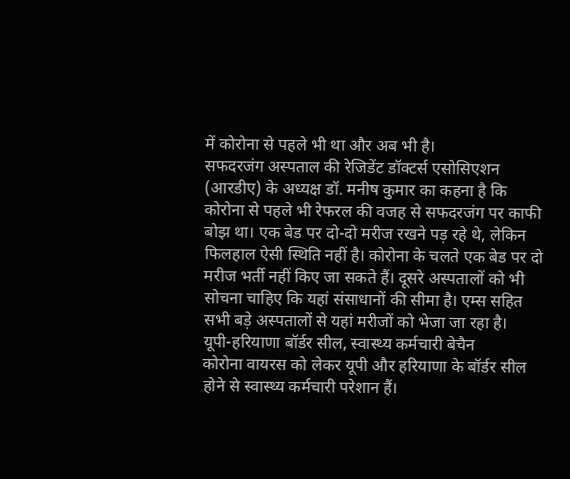में कोरोना से पहले भी था और अब भी है।
सफदरजंग अस्पताल की रेजिडेंट डॉक्टर्स एसोसिएशन (आरडीए) के अध्यक्ष डॉ. मनीष कुमार का कहना है कि कोरोना से पहले भी रेफरल की वजह से सफदरजंग पर काफी बोझ था। एक बेड पर दो-दो मरीज रखने पड़ रहे थे, लेकिन फिलहाल ऐसी स्थिति नहीं है। कोरोना के चलते एक बेड पर दो मरीज भर्ती नहीं किए जा सकते हैं। दूसरे अस्पतालों को भी सोचना चाहिए कि यहां संसाधानों की सीमा है। एम्स सहित सभी बड़े अस्पतालों से यहां मरीजों को भेजा जा रहा है।
यूपी-हरियाणा बॉर्डर सील, स्वास्थ्य कर्मचारी बेचैन
कोरोना वायरस को लेकर यूपी और हरियाणा के बॉर्डर सील होने से स्वास्थ्य कर्मचारी परेशान हैं।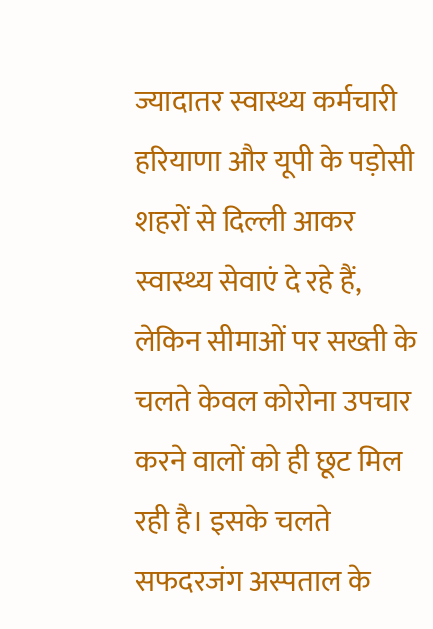ज्यादातर स्वास्थ्य कर्मचारी हरियाणा और यूपी के पड़ोसी शहरों से दिल्ली आकर स्वास्थ्य सेवाएं दे रहे हैं, लेकिन सीमाओं पर सख्ती के चलते केवल कोरोना उपचार करने वालों को ही छूट मिल रही है। इसके चलते सफदरजंग अस्पताल के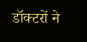डॉक्टरों ने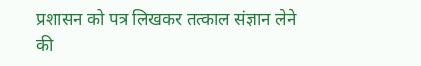प्रशासन को पत्र लिखकर तत्काल संज्ञान लेने की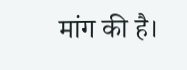मांग की है।